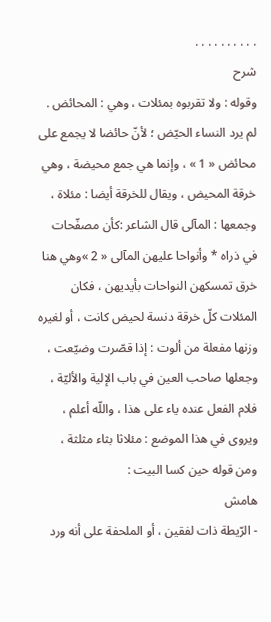. . . . . . . . . .
شرح
وقوله : ولا تقربوه بمئلات ، وهي : المحائض . لم يرد النساء الحيّض ؛ لأنّ حائضا لا يجمع على محائض « 1 » ، وإنما هي جمع محيضة ، وهي خرقة المحيض ، ويقال للخرقة أيضا : مئلاة ، وجمعها : المآلى قال الشاعر :كأن مصفّحات في ذراه * وأنواحا عليهن المآلى « 2 »وهي هنا خرق تمسكهن النواحات بأيديهن ، فكان المئلات كلّ خرقة دنسة لحيض كانت ، أو لغيره وزنها مفعلة من ألوت : إذا قصّرت وضيّعت ، وجعلها صاحب العين في باب الإلية والأليّة ، فلام الفعل عنده ياء على هذا ، واللّه أعلم ، ويروى في هذا الموضع : مئلاثا بثاء مثلثة ، ومن قوله حين كسا البيت :
هامش
- الرّيطة ذات لفقين ، أو الملحفة على أنه ورد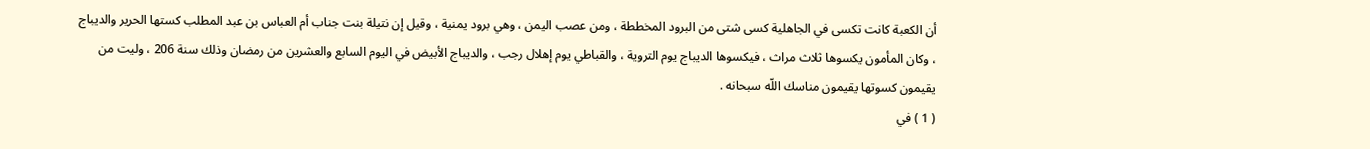أن الكعبة كانت تكسى في الجاهلية كسى شتى من البرود المخططة ، ومن عصب اليمن ، وهي برود يمنية ، وقيل إن نتيلة بنت جناب أم العباس بن عبد المطلب كستها الحرير والديباج ، وكان المأمون يكسوها ثلاث مراث ، فيكسوها الديباج يوم التروية ، والقباطي يوم إهلال رجب ، والديباج الأبيض في اليوم السابع والعشرين من رمضان وذلك سنة 206 ، وليت من يقيمون كسوتها يقيمون مناسك اللّه سبحانه .
( 1 ) في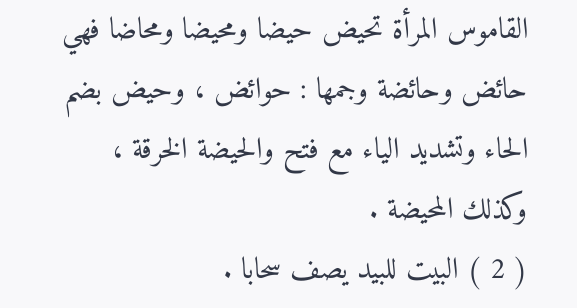القاموس المرأة تحيض حيضا ومحيضا ومحاضا فهي حائض وحائضة وجمها : حوائض ، وحيض بضم الحاء وتشديد الياء مع فتح والحيضة الخرقة ، وكذلك المحيضة .
( 2 ) البيت للبيد يصف سحابا .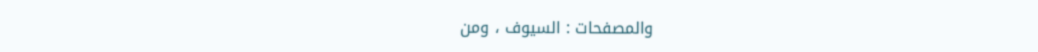والمصفحات : السيوف ، ومن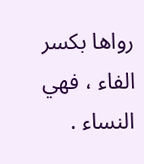رواها بكسر الفاء ، فهي النساء .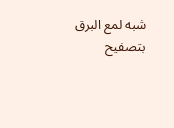شبه لمع البرق بتصفيح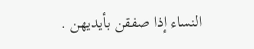النساء إذا صفقن بأيديهن .